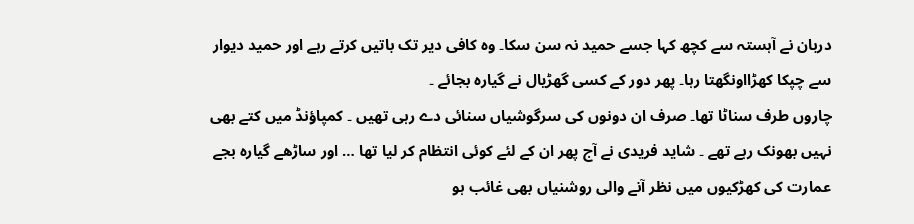دربان نے آہستہ سے کچھ کہا جسے حمید نہ سن سکا۔ وہ کافی دیر تک باتیں کرتے رہے اور حمید دیوار سے چپکا کھڑااونگھتا رہا۔ پھر دور کے کسی گھڑیال نے گیارہ بجائے ۔
چاروں طرف سناٹا تھا۔ صرف ان دونوں کی سرگوشیاں سنائی دے رہی تھیں ۔ کمپاؤنڈ میں کتے بھی نہیں بھونک رہے تھے ۔ شاید فریدی نے آج پھر ان کے لئے کوئی انتظام کر لیا تھا … اور ساڑھے گیارہ بجے عمارت کی کھڑکیوں میں نظر آنے والی روشنیاں بھی غائب ہو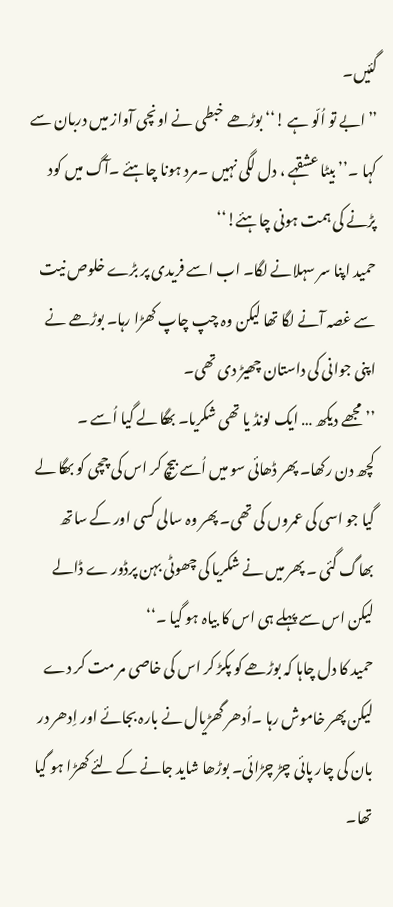گئیں۔
’’ابے تو اُلّو ہے !‘‘ بوڑھے خبطی نے اونچی آواز میں دربان سے کہا ۔’’ بیٹا عشقہے ، دل لگی نہیں ۔مرد ہونا چاہئے ۔آگ میں کود پڑنے کی ہمت ہونی چاہئے!‘‘
حمید اپنا سر سہلانے لگا۔ اب اسے فریدی پر بڑے خلوص نیت سے غصہ آنے لگا تھا لیکن وہ چپ چاپ کھڑا رہا۔ بوڑھے نے اپنی جوانی کی داستان چھیڑ دی تھی۔
’’ مجھے دیکھ … ایک لونڈ یا تھی شکریا۔ بھگا لے گیا اُسے ۔
کچھ دن رکھا۔ پھر ڈھائی سو میں اُسے بیچ کر اس کی چچی کو بھگا لے گیا جو اسی کی عمروں کی تھی۔ پھر وہ سالی کسی اور کے ساتھ بھاگ گئی ۔ پھر میں نے شکریا کی چھوٹی بہن پرڈور ے ڈالے لیکن اس سے پہلے ہی اس کا بیاہ ہو گیا ۔‘‘
حمید کا دل چاہا کہ بوڑھے کو پکڑ کر اس کی خاصی مر مت کر دے لیکن پھر خاموش رہا ۔اُدھر گھڑیال نے بارہ بجائے اور اِدھر در بان کی چار پائی چڑ چڑائی۔ بوڑھا شاید جانے کے لئے کھڑا ہو گیا تھا۔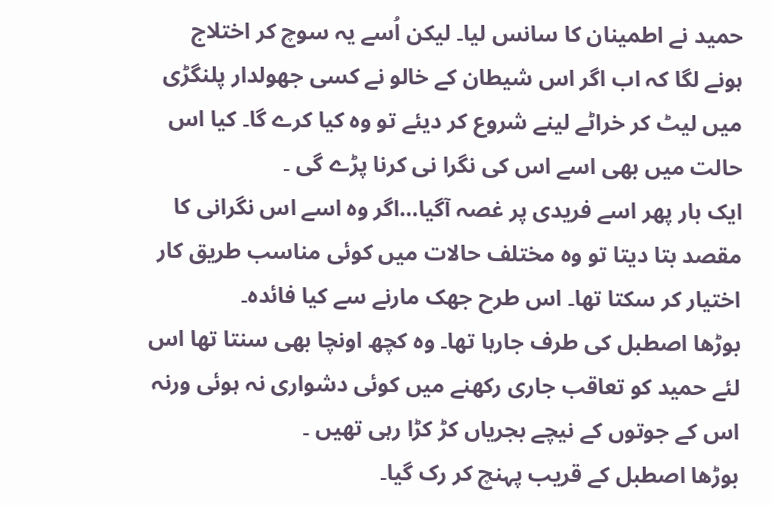حمید نے اطمینان کا سانس لیا۔ لیکن اُسے یہ سوچ کر اختلاج ہونے لگا کہ اب اگر اس شیطان کے خالو نے کسی جھولدار پلنگڑی میں لیٹ کر خراٹے لینے شروع کر دیئے تو وہ کیا کرے گا۔ کیا اس حالت میں بھی اسے اس کی نگرا نی کرنا پڑے گی ۔
ایک بار پھر اسے فریدی پر غصہ آگیا…اگر وہ اسے اس نگرانی کا مقصد بتا دیتا تو وہ مختلف حالات میں کوئی مناسب طریق کار اختیار کر سکتا تھا۔ اس طرح جھک مارنے سے کیا فائدہ۔
بوڑھا اصطبل کی طرف جارہا تھا۔ وہ کچھ اونچا بھی سنتا تھا اس لئے حمید کو تعاقب جاری رکھنے میں کوئی دشواری نہ ہوئی ورنہ اس کے جوتوں کے نیچے بجریاں کڑ کڑا رہی تھیں ۔
بوڑھا اصطبل کے قریب پہنچ کر رک گیا۔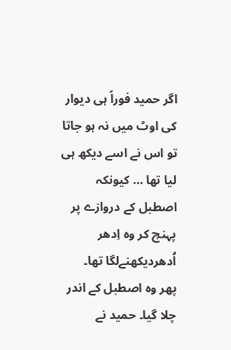اگر حمید فوراً ہی دیوار کی اوٹ میں نہ ہو جاتا تو اس نے اسے دیکھ ہی لیا تھا … کیونکہ اصطبل کے دروازے پر پہنچ کر وہ اِدھر اُدھردیکھنےلگا تھا۔
پھر وہ اصطبل کے اندر چلا گیا۔ حمید نے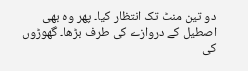دو تین منٹ تک انتظار کیا۔ پھر وہ بھی اصطیل کے دروازے کی طرف بڑھا۔ گھوڑوں کی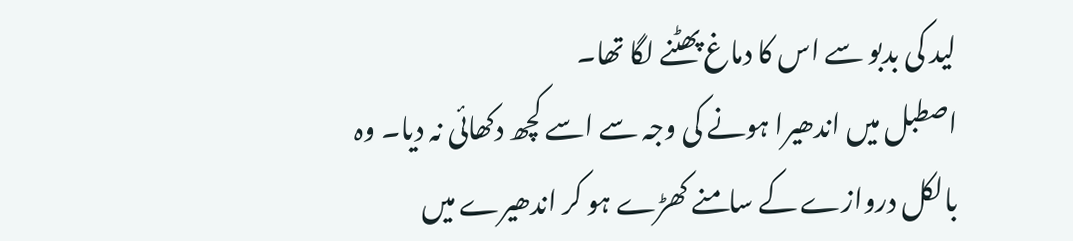لید کی بدبو سے اس کا دماغ پھٹنے لگا تھا۔
اصطبل میں اندھیرا ہونے کی وجہ سے اسے کچھ دکھائی نہ دیا۔ وہ بالکل دروازے کے سامنے کھڑے ہو کر اندھیرے میں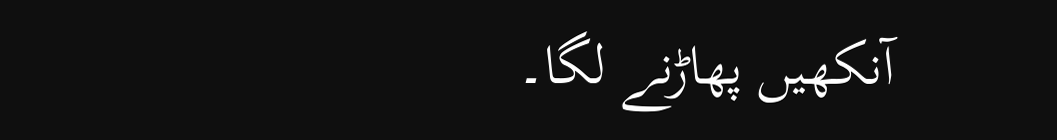آنکھیں پھاڑنے لگا۔